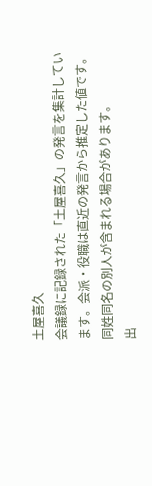土屋喜久
会議録に記録された「土屋喜久」の発言を集計しています。会派・役職は直近の発言から推定した値です。同姓同名の別人が含まれる場合があります。
出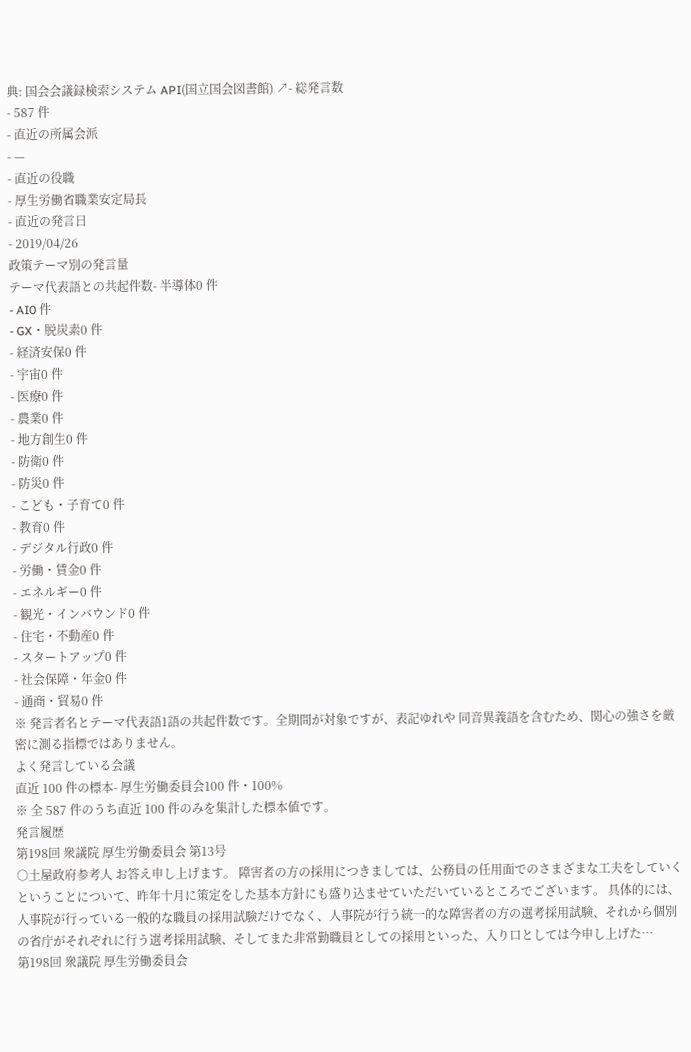典: 国会会議録検索システム API(国立国会図書館) ↗- 総発言数
- 587 件
- 直近の所属会派
- —
- 直近の役職
- 厚生労働省職業安定局長
- 直近の発言日
- 2019/04/26
政策テーマ別の発言量
テーマ代表語との共起件数- 半導体0 件
- AI0 件
- GX・脱炭素0 件
- 経済安保0 件
- 宇宙0 件
- 医療0 件
- 農業0 件
- 地方創生0 件
- 防衛0 件
- 防災0 件
- こども・子育て0 件
- 教育0 件
- デジタル行政0 件
- 労働・賃金0 件
- エネルギー0 件
- 観光・インバウンド0 件
- 住宅・不動産0 件
- スタートアップ0 件
- 社会保障・年金0 件
- 通商・貿易0 件
※ 発言者名とテーマ代表語1語の共起件数です。全期間が対象ですが、表記ゆれや 同音異義語を含むため、関心の強さを厳密に測る指標ではありません。
よく発言している会議
直近 100 件の標本- 厚生労働委員会100 件・100%
※ 全 587 件のうち直近 100 件のみを集計した標本値です。
発言履歴
第198回 衆議院 厚生労働委員会 第13号
○土屋政府参考人 お答え申し上げます。 障害者の方の採用につきましては、公務員の任用面でのさまざまな工夫をしていくということについて、昨年十月に策定をした基本方針にも盛り込ませていただいているところでございます。 具体的には、人事院が行っている一般的な職員の採用試験だけでなく、人事院が行う統一的な障害者の方の選考採用試験、それから個別の省庁がそれぞれに行う選考採用試験、そしてまた非常勤職員としての採用といった、入り口としては今申し上げた…
第198回 衆議院 厚生労働委員会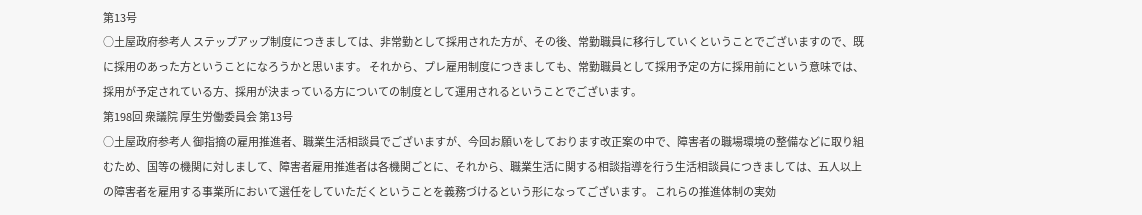第13号
○土屋政府参考人 ステップアップ制度につきましては、非常勤として採用された方が、その後、常勤職員に移行していくということでございますので、既に採用のあった方ということになろうかと思います。 それから、プレ雇用制度につきましても、常勤職員として採用予定の方に採用前にという意味では、採用が予定されている方、採用が決まっている方についての制度として運用されるということでございます。
第198回 衆議院 厚生労働委員会 第13号
○土屋政府参考人 御指摘の雇用推進者、職業生活相談員でございますが、今回お願いをしております改正案の中で、障害者の職場環境の整備などに取り組むため、国等の機関に対しまして、障害者雇用推進者は各機関ごとに、それから、職業生活に関する相談指導を行う生活相談員につきましては、五人以上の障害者を雇用する事業所において選任をしていただくということを義務づけるという形になってございます。 これらの推進体制の実効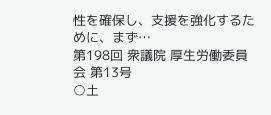性を確保し、支援を強化するために、まず…
第198回 衆議院 厚生労働委員会 第13号
○土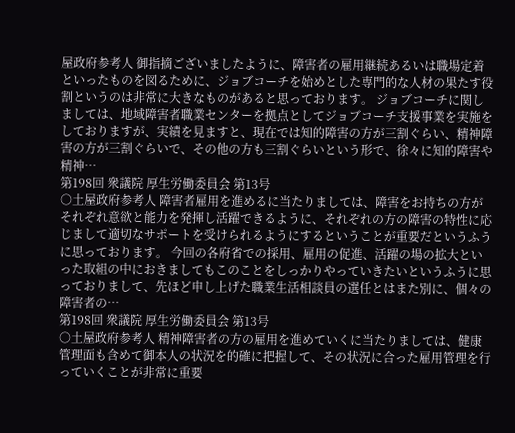屋政府参考人 御指摘ございましたように、障害者の雇用継続あるいは職場定着といったものを図るために、ジョブコーチを始めとした専門的な人材の果たす役割というのは非常に大きなものがあると思っております。 ジョブコーチに関しましては、地域障害者職業センターを拠点としてジョブコーチ支援事業を実施をしておりますが、実績を見ますと、現在では知的障害の方が三割ぐらい、精神障害の方が三割ぐらいで、その他の方も三割ぐらいという形で、徐々に知的障害や精神…
第198回 衆議院 厚生労働委員会 第13号
○土屋政府参考人 障害者雇用を進めるに当たりましては、障害をお持ちの方がそれぞれ意欲と能力を発揮し活躍できるように、それぞれの方の障害の特性に応じまして適切なサポートを受けられるようにするということが重要だというふうに思っております。 今回の各府省での採用、雇用の促進、活躍の場の拡大といった取組の中におきましてもこのことをしっかりやっていきたいというふうに思っておりまして、先ほど申し上げた職業生活相談員の選任とはまた別に、個々の障害者の…
第198回 衆議院 厚生労働委員会 第13号
○土屋政府参考人 精神障害者の方の雇用を進めていくに当たりましては、健康管理面も含めて御本人の状況を的確に把握して、その状況に合った雇用管理を行っていくことが非常に重要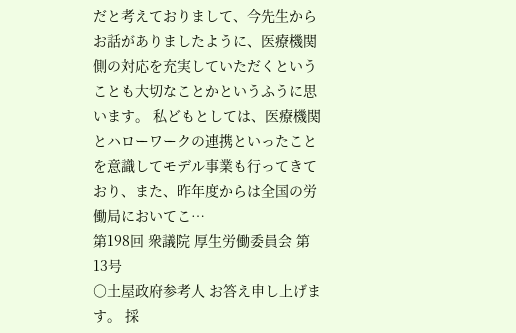だと考えておりまして、今先生からお話がありましたように、医療機関側の対応を充実していただくということも大切なことかというふうに思います。 私どもとしては、医療機関とハローワークの連携といったことを意識してモデル事業も行ってきており、また、昨年度からは全国の労働局においてこ…
第198回 衆議院 厚生労働委員会 第13号
○土屋政府参考人 お答え申し上げます。 採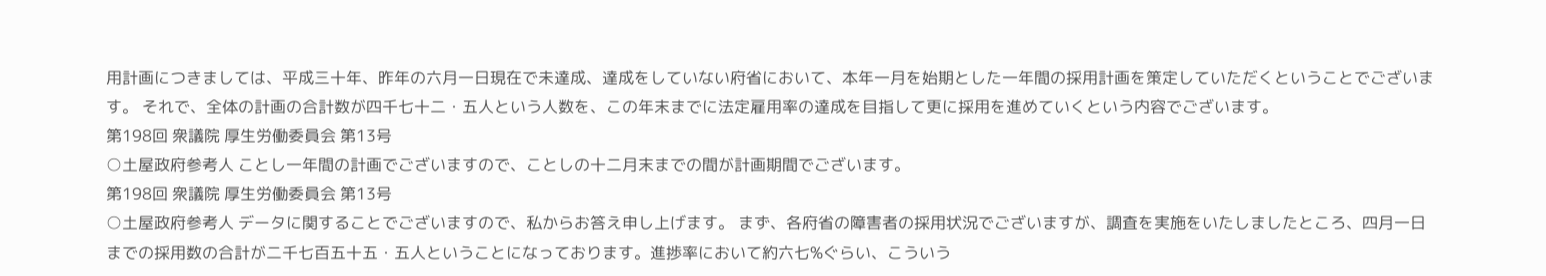用計画につきましては、平成三十年、昨年の六月一日現在で未達成、達成をしていない府省において、本年一月を始期とした一年間の採用計画を策定していただくということでございます。 それで、全体の計画の合計数が四千七十二・五人という人数を、この年末までに法定雇用率の達成を目指して更に採用を進めていくという内容でございます。
第198回 衆議院 厚生労働委員会 第13号
○土屋政府参考人 ことし一年間の計画でございますので、ことしの十二月末までの間が計画期間でございます。
第198回 衆議院 厚生労働委員会 第13号
○土屋政府参考人 データに関することでございますので、私からお答え申し上げます。 まず、各府省の障害者の採用状況でございますが、調査を実施をいたしましたところ、四月一日までの採用数の合計が二千七百五十五・五人ということになっております。進捗率において約六七%ぐらい、こういう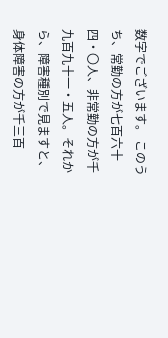数字でございます。 このうち、常勤の方が七百六十四・〇人、非常勤の方が千九百九十一・五人。それから、障害種別で見ますと、身体障害の方が千三百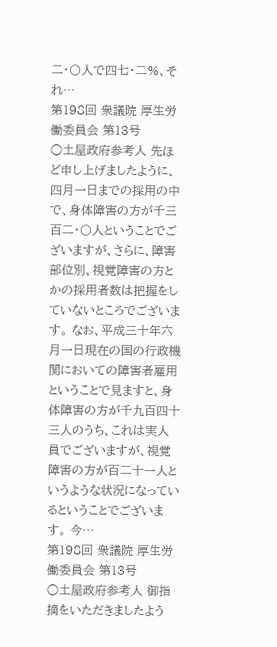二・〇人で四七・二%、それ…
第198回 衆議院 厚生労働委員会 第13号
○土屋政府参考人 先ほど申し上げましたように、四月一日までの採用の中で、身体障害の方が千三百二・〇人ということでございますが、さらに、障害部位別、視覚障害の方とかの採用者数は把握をしていないところでございます。 なお、平成三十年六月一日現在の国の行政機関においての障害者雇用ということで見ますと、身体障害の方が千九百四十三人のうち、これは実人員でございますが、視覚障害の方が百二十一人というような状況になっているということでございます。 今…
第198回 衆議院 厚生労働委員会 第13号
○土屋政府参考人 御指摘をいただきましたよう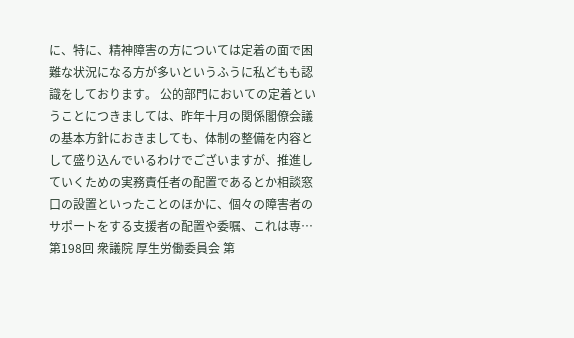に、特に、精神障害の方については定着の面で困難な状況になる方が多いというふうに私どもも認識をしております。 公的部門においての定着ということにつきましては、昨年十月の関係閣僚会議の基本方針におきましても、体制の整備を内容として盛り込んでいるわけでございますが、推進していくための実務責任者の配置であるとか相談窓口の設置といったことのほかに、個々の障害者のサポートをする支援者の配置や委嘱、これは専…
第198回 衆議院 厚生労働委員会 第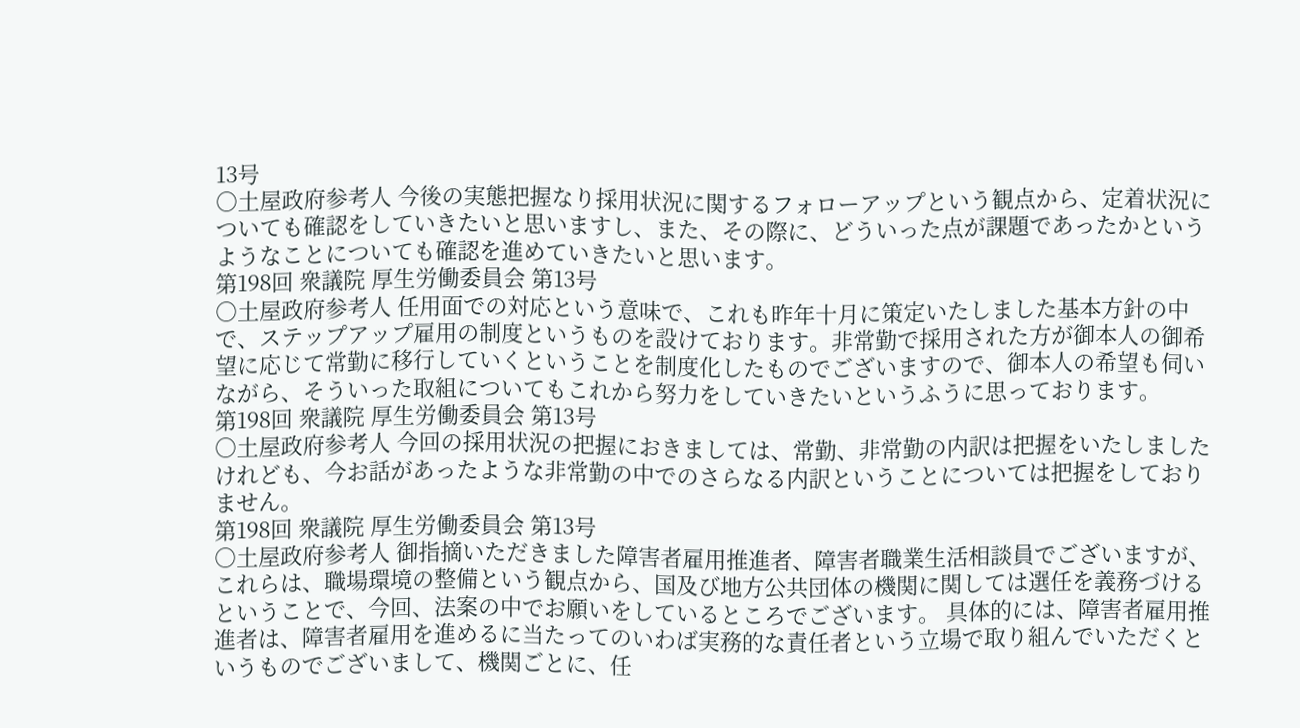13号
○土屋政府参考人 今後の実態把握なり採用状況に関するフォローアップという観点から、定着状況についても確認をしていきたいと思いますし、また、その際に、どういった点が課題であったかというようなことについても確認を進めていきたいと思います。
第198回 衆議院 厚生労働委員会 第13号
○土屋政府参考人 任用面での対応という意味で、これも昨年十月に策定いたしました基本方針の中で、ステップアップ雇用の制度というものを設けております。非常勤で採用された方が御本人の御希望に応じて常勤に移行していくということを制度化したものでございますので、御本人の希望も伺いながら、そういった取組についてもこれから努力をしていきたいというふうに思っております。
第198回 衆議院 厚生労働委員会 第13号
○土屋政府参考人 今回の採用状況の把握におきましては、常勤、非常勤の内訳は把握をいたしましたけれども、今お話があったような非常勤の中でのさらなる内訳ということについては把握をしておりません。
第198回 衆議院 厚生労働委員会 第13号
○土屋政府参考人 御指摘いただきました障害者雇用推進者、障害者職業生活相談員でございますが、これらは、職場環境の整備という観点から、国及び地方公共団体の機関に関しては選任を義務づけるということで、今回、法案の中でお願いをしているところでございます。 具体的には、障害者雇用推進者は、障害者雇用を進めるに当たってのいわば実務的な責任者という立場で取り組んでいただくというものでございまして、機関ごとに、任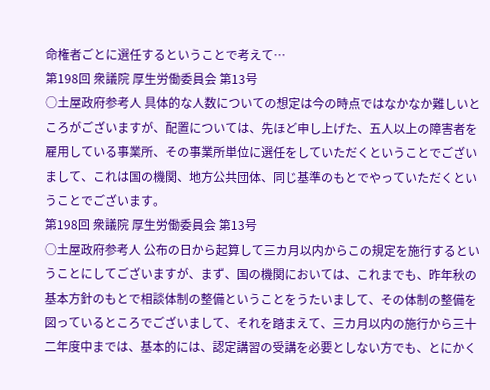命権者ごとに選任するということで考えて…
第198回 衆議院 厚生労働委員会 第13号
○土屋政府参考人 具体的な人数についての想定は今の時点ではなかなか難しいところがございますが、配置については、先ほど申し上げた、五人以上の障害者を雇用している事業所、その事業所単位に選任をしていただくということでございまして、これは国の機関、地方公共団体、同じ基準のもとでやっていただくということでございます。
第198回 衆議院 厚生労働委員会 第13号
○土屋政府参考人 公布の日から起算して三カ月以内からこの規定を施行するということにしてございますが、まず、国の機関においては、これまでも、昨年秋の基本方針のもとで相談体制の整備ということをうたいまして、その体制の整備を図っているところでございまして、それを踏まえて、三カ月以内の施行から三十二年度中までは、基本的には、認定講習の受講を必要としない方でも、とにかく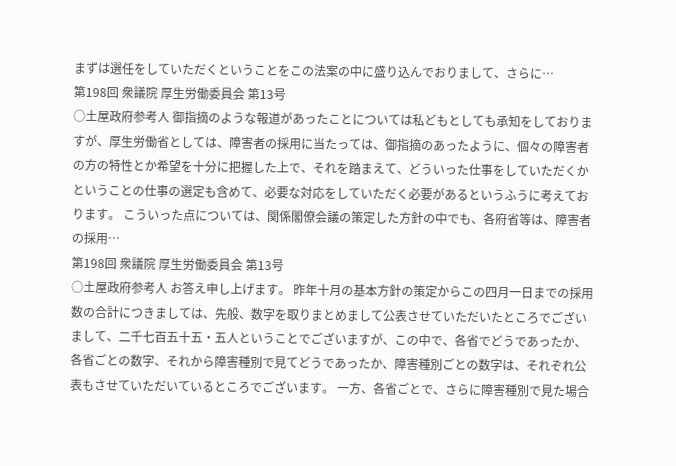まずは選任をしていただくということをこの法案の中に盛り込んでおりまして、さらに…
第198回 衆議院 厚生労働委員会 第13号
○土屋政府参考人 御指摘のような報道があったことについては私どもとしても承知をしておりますが、厚生労働省としては、障害者の採用に当たっては、御指摘のあったように、個々の障害者の方の特性とか希望を十分に把握した上で、それを踏まえて、どういった仕事をしていただくかということの仕事の選定も含めて、必要な対応をしていただく必要があるというふうに考えております。 こういった点については、関係閣僚会議の策定した方針の中でも、各府省等は、障害者の採用…
第198回 衆議院 厚生労働委員会 第13号
○土屋政府参考人 お答え申し上げます。 昨年十月の基本方針の策定からこの四月一日までの採用数の合計につきましては、先般、数字を取りまとめまして公表させていただいたところでございまして、二千七百五十五・五人ということでございますが、この中で、各省でどうであったか、各省ごとの数字、それから障害種別で見てどうであったか、障害種別ごとの数字は、それぞれ公表もさせていただいているところでございます。 一方、各省ごとで、さらに障害種別で見た場合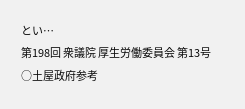とい…
第198回 衆議院 厚生労働委員会 第13号
○土屋政府参考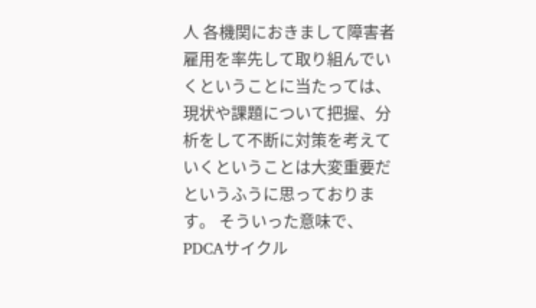人 各機関におきまして障害者雇用を率先して取り組んでいくということに当たっては、現状や課題について把握、分析をして不断に対策を考えていくということは大変重要だというふうに思っております。 そういった意味で、PDCAサイクル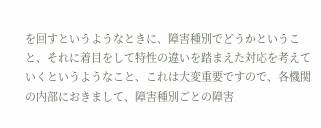を回すというようなときに、障害種別でどうかということ、それに着目をして特性の違いを踏まえた対応を考えていくというようなこと、これは大変重要ですので、各機関の内部におきまして、障害種別ごとの障害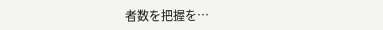者数を把握を…